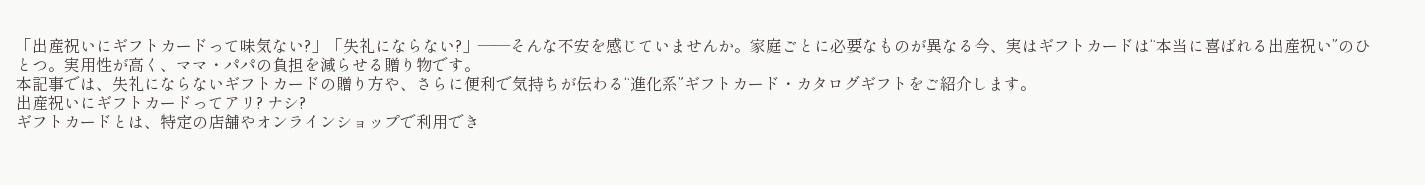「出産祝いにギフトカードって味気ない?」「失礼にならない?」——そんな不安を感じていませんか。家庭ごとに必要なものが異なる今、実はギフトカードは“本当に喜ばれる出産祝い”のひとつ。実用性が高く、ママ・パパの負担を減らせる贈り物です。
本記事では、失礼にならないギフトカードの贈り方や、さらに便利で気持ちが伝わる“進化系”ギフトカード・カタログギフトをご紹介します。
出産祝いにギフトカードってアリ? ナシ?
ギフトカードとは、特定の店舗やオンラインショップで利用でき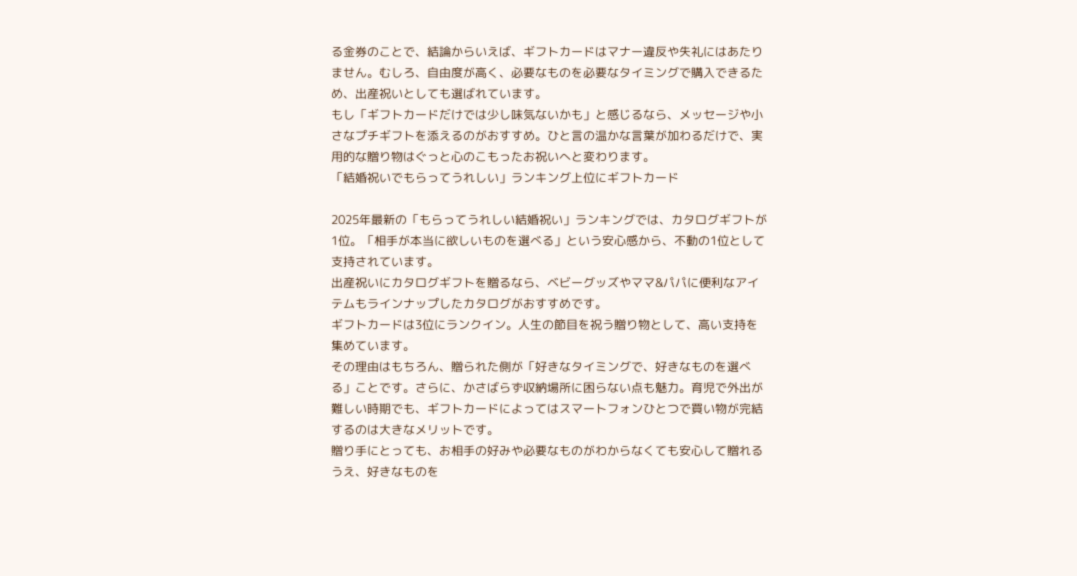る金券のことで、結論からいえば、ギフトカードはマナー違反や失礼にはあたりません。むしろ、自由度が高く、必要なものを必要なタイミングで購入できるため、出産祝いとしても選ばれています。
もし「ギフトカードだけでは少し味気ないかも」と感じるなら、メッセージや小さなプチギフトを添えるのがおすすめ。ひと言の温かな言葉が加わるだけで、実用的な贈り物はぐっと心のこもったお祝いへと変わります。
「結婚祝いでもらってうれしい」ランキング上位にギフトカード

2025年最新の「もらってうれしい結婚祝い」ランキングでは、カタログギフトが1位。「相手が本当に欲しいものを選べる」という安心感から、不動の1位として支持されています。
出産祝いにカタログギフトを贈るなら、ベビーグッズやママ&パパに便利なアイテムもラインナップしたカタログがおすすめです。
ギフトカードは3位にランクイン。人生の節目を祝う贈り物として、高い支持を集めています。
その理由はもちろん、贈られた側が「好きなタイミングで、好きなものを選べる」ことです。さらに、かさばらず収納場所に困らない点も魅力。育児で外出が難しい時期でも、ギフトカードによってはスマートフォンひとつで買い物が完結するのは大きなメリットです。
贈り手にとっても、お相手の好みや必要なものがわからなくても安心して贈れるうえ、好きなものを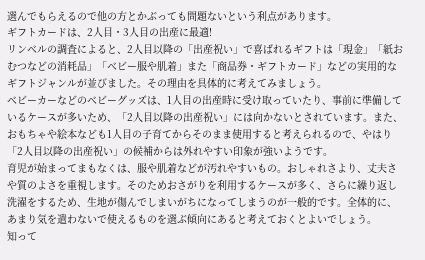選んでもらえるので他の方とかぶっても問題ないという利点があります。
ギフトカードは、2人目・3人目の出産に最適!
リンベルの調査によると、2人目以降の「出産祝い」で喜ばれるギフトは「現金」「紙おむつなどの消耗品」「ベビー服や肌着」また「商品券・ギフトカード」などの実用的なギフトジャンルが並びました。その理由を具体的に考えてみましょう。
ベビーカーなどのベビーグッズは、1人目の出産時に受け取っていたり、事前に準備しているケースが多いため、「2人目以降の出産祝い」には向かないとされています。また、おもちゃや絵本なども1人目の子育てからそのまま使用すると考えられるので、やはり「2人目以降の出産祝い」の候補からは外れやすい印象が強いようです。
育児が始まってまもなくは、服や肌着などが汚れやすいもの。おしゃれさより、丈夫さや質のよさを重視します。そのためおさがりを利用するケースが多く、さらに繰り返し洗濯をするため、生地が傷んでしまいがちになってしまうのが一般的です。全体的に、あまり気を遣わないで使えるものを選ぶ傾向にあると考えておくとよいでしょう。
知って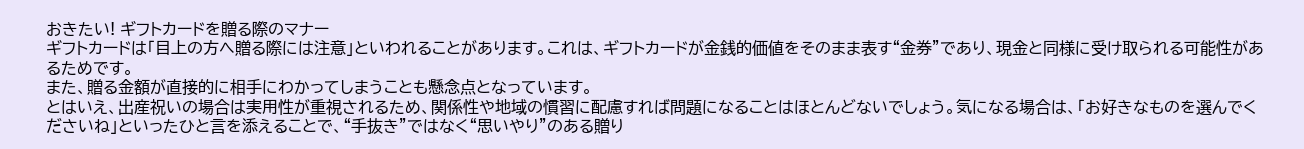おきたい! ギフトカードを贈る際のマナー
ギフトカードは「目上の方へ贈る際には注意」といわれることがあります。これは、ギフトカードが金銭的価値をそのまま表す“金券”であり、現金と同様に受け取られる可能性があるためです。
また、贈る金額が直接的に相手にわかってしまうことも懸念点となっています。
とはいえ、出産祝いの場合は実用性が重視されるため、関係性や地域の慣習に配慮すれば問題になることはほとんどないでしょう。気になる場合は、「お好きなものを選んでくださいね」といったひと言を添えることで、“手抜き”ではなく“思いやり”のある贈り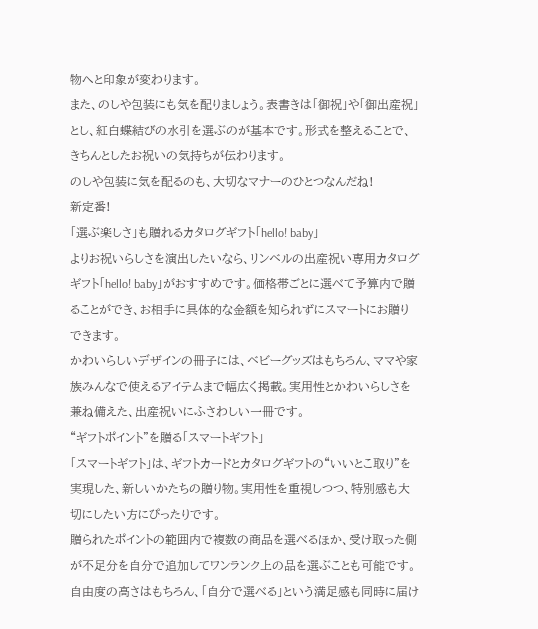物へと印象が変わります。
また、のしや包装にも気を配りましょう。表書きは「御祝」や「御出産祝」とし、紅白蝶結びの水引を選ぶのが基本です。形式を整えることで、きちんとしたお祝いの気持ちが伝わります。
のしや包装に気を配るのも、大切なマナーのひとつなんだね!
新定番!
「選ぶ楽しさ」も贈れるカタログギフト「hello! baby」
よりお祝いらしさを演出したいなら、リンベルの出産祝い専用カタログギフト「hello! baby」がおすすめです。価格帯ごとに選べて予算内で贈ることができ、お相手に具体的な金額を知られずにスマートにお贈りできます。
かわいらしいデザインの冊子には、ベビーグッズはもちろん、ママや家族みんなで使えるアイテムまで幅広く掲載。実用性とかわいらしさを兼ね備えた、出産祝いにふさわしい一冊です。
“ギフトポイント”を贈る「スマートギフト」
「スマートギフト」は、ギフトカードとカタログギフトの“いいとこ取り”を実現した、新しいかたちの贈り物。実用性を重視しつつ、特別感も大切にしたい方にぴったりです。
贈られたポイントの範囲内で複数の商品を選べるほか、受け取った側が不足分を自分で追加してワンランク上の品を選ぶことも可能です。自由度の高さはもちろん、「自分で選べる」という満足感も同時に届け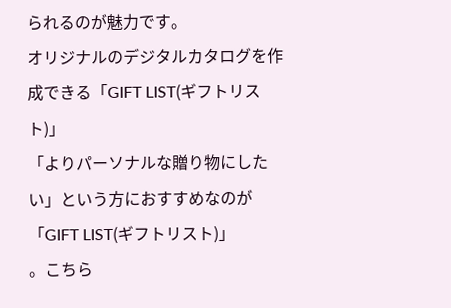られるのが魅力です。
オリジナルのデジタルカタログを作成できる「GIFT LIST(ギフトリスト)」
「よりパーソナルな贈り物にしたい」という方におすすめなのが「GIFT LIST(ギフトリスト)」
。こちら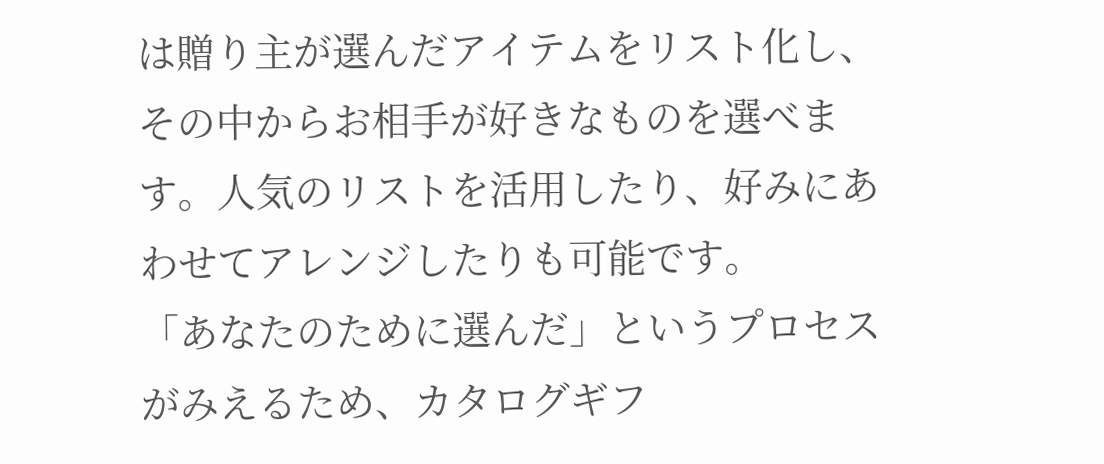は贈り主が選んだアイテムをリスト化し、その中からお相手が好きなものを選べます。人気のリストを活用したり、好みにあわせてアレンジしたりも可能です。
「あなたのために選んだ」というプロセスがみえるため、カタログギフ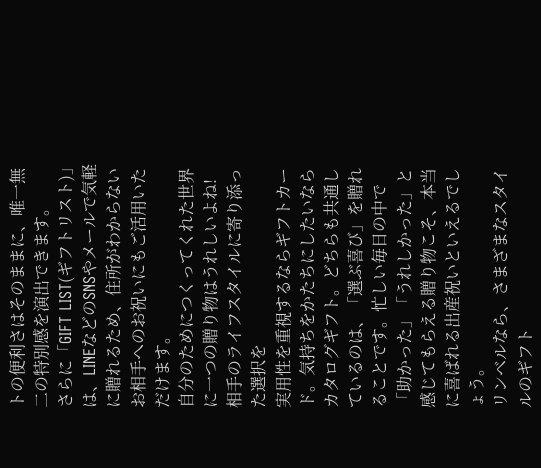トの便利さはそのままに、唯一無二の特別感を演出できます。
さらに「GIFT LIST(ギフトリスト)」は、LINEなどのSNSやメールで気軽に贈れるため、住所がわからないお相手へのお祝いにもご活用いただけます。
自分のためにつくってくれた世界に一つの贈り物はうれしいよね!
相手のライフスタイルに寄り添った選択を
実用性を重視するならギフトカード。気持ちをかたちにしたいならカタログギフト。どちらも共通しているのは、「選ぶ喜び」を贈れることです。忙しい毎日の中で「助かった」「うれしかった」と感じてもらえる贈り物こそ、本当に喜ばれる出産祝いといえるでしょう。
リンベルなら、さまざまなスタイルのギフト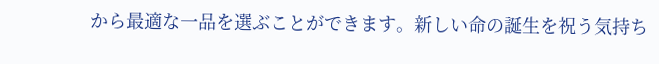から最適な一品を選ぶことができます。新しい命の誕生を祝う気持ち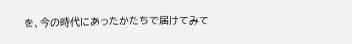を、今の時代にあったかたちで届けてみて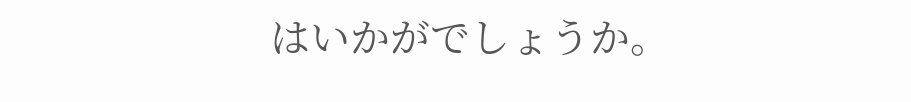はいかがでしょうか。